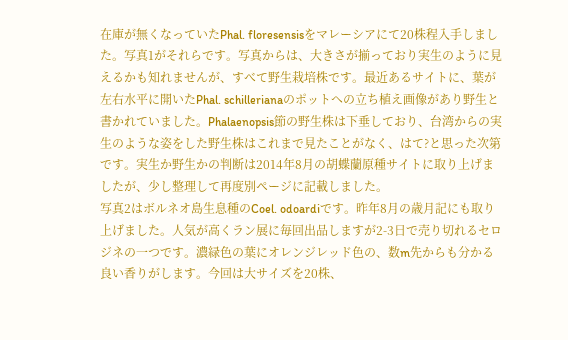在庫が無くなっていたPhal. floresensisをマレーシアにて20株程入手しました。写真1がそれらです。写真からは、大きさが揃っており実生のように見えるかも知れませんが、すべて野生栽培株です。最近あるサイトに、葉が左右水平に開いたPhal. schillerianaのポットへの立ち植え画像があり野生と書かれていました。Phalaenopsis節の野生株は下垂しており、台湾からの実生のような姿をした野生株はこれまで見たことがなく、はて?と思った次第です。実生か野生かの判断は2014年8月の胡蝶蘭原種サイトに取り上げましたが、少し整理して再度別ページに記載しました。
写真2はボルネオ島生息種のCoel. odoardiです。昨年8月の歳月記にも取り上げました。人気が高くラン展に毎回出品しますが2-3日で売り切れるセロジネの一つです。濃緑色の葉にオレンジレッド色の、数m先からも分かる良い香りがします。今回は大サイズを20株、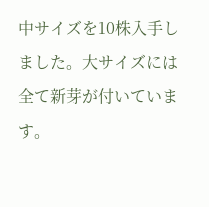中サイズを10株入手しました。大サイズには全て新芽が付いています。